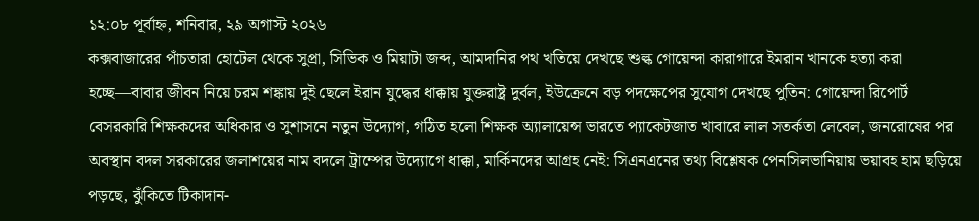১২:০৮ পূর্বাহ্ন, শনিবার, ২৯ অগাস্ট ২০২৬
কক্সবাজারের পাঁচতারা হোটেল থেকে সুপ্রা, সিভিক ও মিয়াটা জব্দ, আমদানির পথ খতিয়ে দেখছে শুল্ক গোয়েন্দা কারাগারে ইমরান খানকে হত্যা করা হচ্ছে—বাবার জীবন নিয়ে চরম শঙ্কায় দুই ছেলে ইরান যুদ্ধের ধাক্কায় যুক্তরাষ্ট্র দুর্বল, ইউক্রেনে বড় পদক্ষেপের সুযোগ দেখছে পুতিন: গোয়েন্দা রিপোর্ট বেসরকারি শিক্ষকদের অধিকার ও সুশাসনে নতুন উদ্যোগ, গঠিত হলো শিক্ষক অ্যালায়েন্স ভারতে প্যাকেটজাত খাবারে লাল সতর্কতা লেবেল, জনরোষের পর অবস্থান বদল সরকারের জলাশয়ের নাম বদলে ট্রাম্পের উদ্যোগে ধাক্কা, মার্কিনদের আগ্রহ নেই: সিএনএনের তথ্য বিশ্লেষক পেনসিলভানিয়ায় ভয়াবহ হাম ছড়িয়ে পড়ছে, ঝুঁকিতে টিকাদান-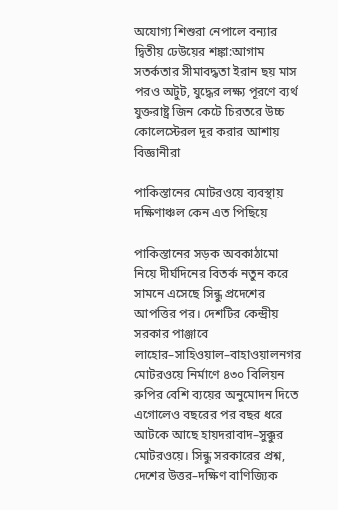অযোগ্য শিশুরা নেপালে বন্যার দ্বিতীয় ঢেউয়ের শঙ্কা:আগাম সতর্কতার সীমাবদ্ধতা ইরান ছয় মাস পরও অটুট, যুদ্ধের লক্ষ্য পূরণে ব্যর্থ যুক্তরাষ্ট্র জিন কেটে চিরতরে উচ্চ কোলেস্টেরল দূর করার আশায় বিজ্ঞানীরা

পাকিস্তানের মোটরওয়ে ব্যবস্থায় দক্ষিণাঞ্চল কেন এত পিছিয়ে

পাকিস্তানের সড়ক অবকাঠামো নিয়ে দীর্ঘদিনের বিতর্ক নতুন করে সামনে এসেছে সিন্ধু প্রদেশের আপত্তির পর। দেশটির কেন্দ্রীয় সরকার পাঞ্জাবে লাহোর–সাহিওয়াল–বাহাওয়ালনগর মোটরওয়ে নির্মাণে ৪৩০ বিলিয়ন রুপির বেশি ব্যয়ের অনুমোদন দিতে এগোলেও বছরের পর বছর ধরে আটকে আছে হায়দরাবাদ–সুক্কুর মোটরওয়ে। সিন্ধু সরকারের প্রশ্ন, দেশের উত্তর–দক্ষিণ বাণিজ্যিক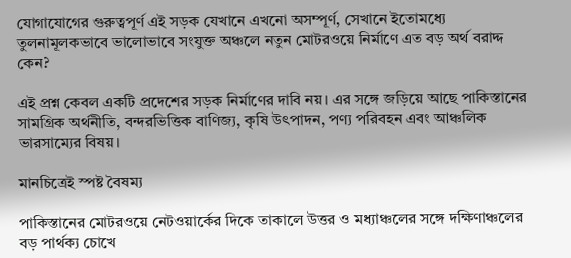যোগাযোগের গুরুত্বপূর্ণ এই সড়ক যেখানে এখনো অসম্পূর্ণ, সেখানে ইতোমধ্যে তুলনামূলকভাবে ভালোভাবে সংযুক্ত অঞ্চলে নতুন মোটরওয়ে নির্মাণে এত বড় অর্থ বরাদ্দ কেন?

এই প্রশ্ন কেবল একটি প্রদেশের সড়ক নির্মাণের দাবি নয়। এর সঙ্গে জড়িয়ে আছে পাকিস্তানের সামগ্রিক অর্থনীতি, বন্দরভিত্তিক বাণিজ্য, কৃষি উৎপাদন, পণ্য পরিবহন এবং আঞ্চলিক ভারসাম্যের বিষয়।

মানচিত্রেই স্পষ্ট বৈষম্য

পাকিস্তানের মোটরওয়ে নেটওয়ার্কের দিকে তাকালে উত্তর ও মধ্যাঞ্চলের সঙ্গে দক্ষিণাঞ্চলের বড় পার্থক্য চোখে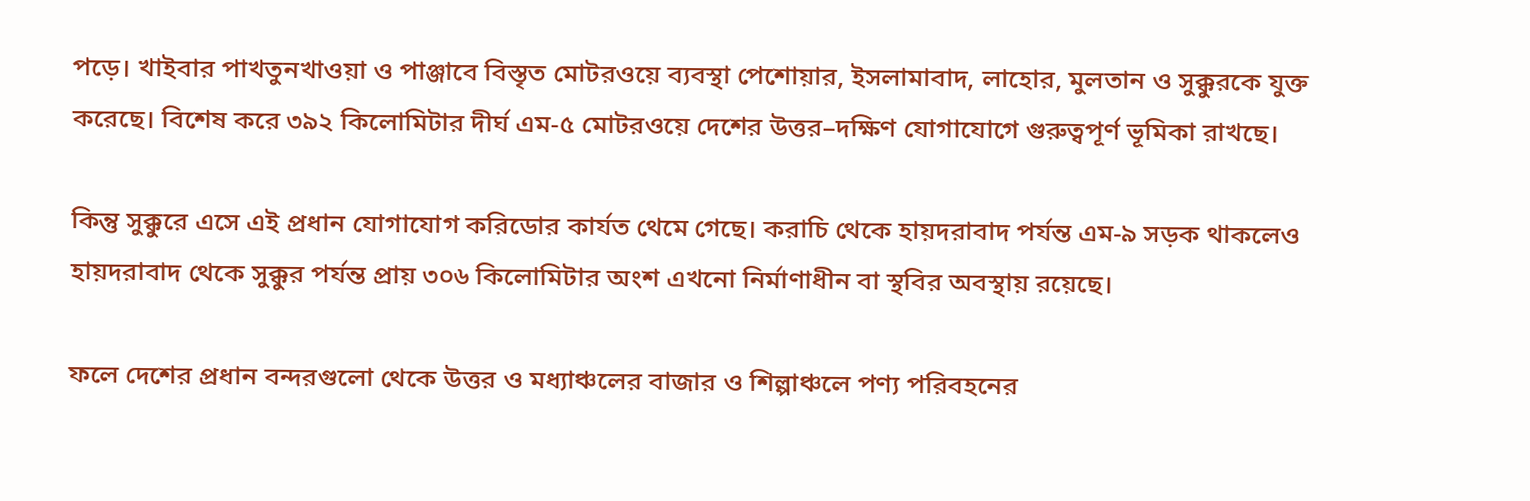পড়ে। খাইবার পাখতুনখাওয়া ও পাঞ্জাবে বিস্তৃত মোটরওয়ে ব্যবস্থা পেশোয়ার, ইসলামাবাদ, লাহোর, মুলতান ও সুক্কুরকে যুক্ত করেছে। বিশেষ করে ৩৯২ কিলোমিটার দীর্ঘ এম-৫ মোটরওয়ে দেশের উত্তর–দক্ষিণ যোগাযোগে গুরুত্বপূর্ণ ভূমিকা রাখছে।

কিন্তু সুক্কুরে এসে এই প্রধান যোগাযোগ করিডোর কার্যত থেমে গেছে। করাচি থেকে হায়দরাবাদ পর্যন্ত এম-৯ সড়ক থাকলেও হায়দরাবাদ থেকে সুক্কুর পর্যন্ত প্রায় ৩০৬ কিলোমিটার অংশ এখনো নির্মাণাধীন বা স্থবির অবস্থায় রয়েছে।

ফলে দেশের প্রধান বন্দরগুলো থেকে উত্তর ও মধ্যাঞ্চলের বাজার ও শিল্পাঞ্চলে পণ্য পরিবহনের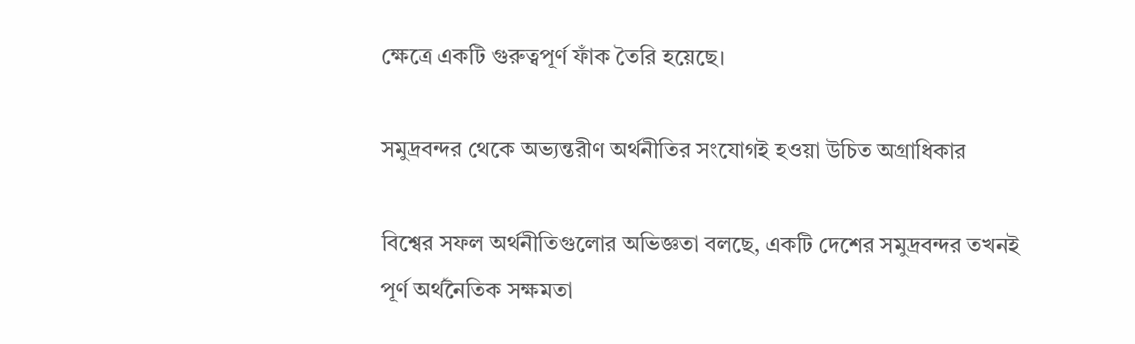ক্ষেত্রে একটি গুরুত্বপূর্ণ ফাঁক তৈরি হয়েছে।

সমুদ্রবন্দর থেকে অভ্যন্তরীণ অর্থনীতির সংযোগই হওয়া উচিত অগ্রাধিকার

বিশ্বের সফল অর্থনীতিগুলোর অভিজ্ঞতা বলছে, একটি দেশের সমুদ্রবন্দর তখনই পূর্ণ অর্থনৈতিক সক্ষমতা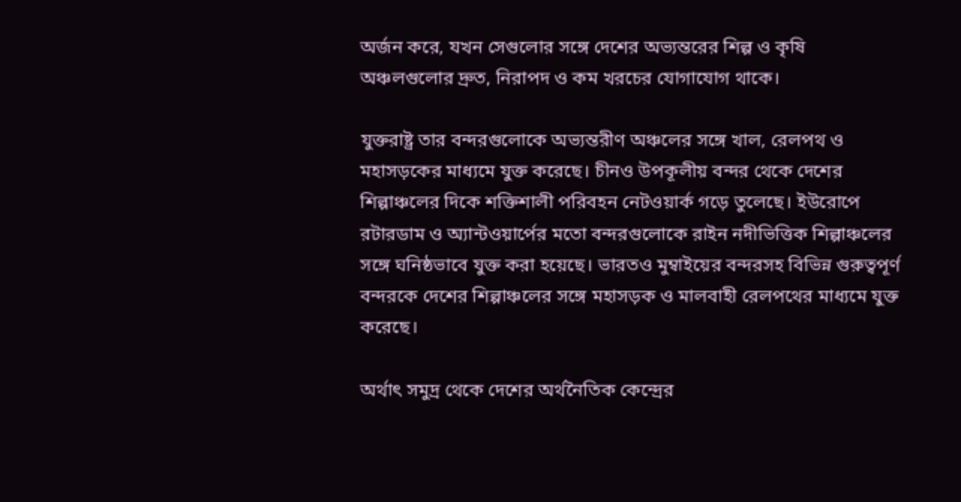অর্জন করে, যখন সেগুলোর সঙ্গে দেশের অভ্যন্তরের শিল্প ও কৃষি অঞ্চলগুলোর দ্রুত, নিরাপদ ও কম খরচের যোগাযোগ থাকে।

যুক্তরাষ্ট্র তার বন্দরগুলোকে অভ্যন্তরীণ অঞ্চলের সঙ্গে খাল, রেলপথ ও মহাসড়কের মাধ্যমে যুক্ত করেছে। চীনও উপকূলীয় বন্দর থেকে দেশের শিল্পাঞ্চলের দিকে শক্তিশালী পরিবহন নেটওয়ার্ক গড়ে তুলেছে। ইউরোপে রটারডাম ও অ্যান্টওয়ার্পের মতো বন্দরগুলোকে রাইন নদীভিত্তিক শিল্পাঞ্চলের সঙ্গে ঘনিষ্ঠভাবে যুক্ত করা হয়েছে। ভারতও মুম্বাইয়ের বন্দরসহ বিভিন্ন গুরুত্বপূর্ণ বন্দরকে দেশের শিল্পাঞ্চলের সঙ্গে মহাসড়ক ও মালবাহী রেলপথের মাধ্যমে যুক্ত করেছে।

অর্থাৎ সমুদ্র থেকে দেশের অর্থনৈতিক কেন্দ্রের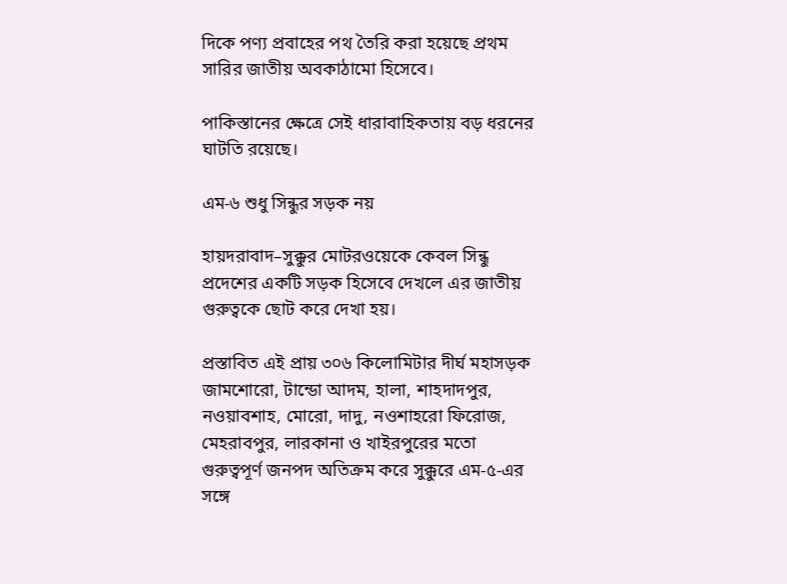দিকে পণ্য প্রবাহের পথ তৈরি করা হয়েছে প্রথম সারির জাতীয় অবকাঠামো হিসেবে।

পাকিস্তানের ক্ষেত্রে সেই ধারাবাহিকতায় বড় ধরনের ঘাটতি রয়েছে।

এম-৬ শুধু সিন্ধুর সড়ক নয়

হায়দরাবাদ–সুক্কুর মোটরওয়েকে কেবল সিন্ধু প্রদেশের একটি সড়ক হিসেবে দেখলে এর জাতীয় গুরুত্বকে ছোট করে দেখা হয়।

প্রস্তাবিত এই প্রায় ৩০৬ কিলোমিটার দীর্ঘ মহাসড়ক জামশোরো, টান্ডো আদম, হালা, শাহদাদপুর, নওয়াবশাহ, মোরো, দাদু, নওশাহরো ফিরোজ, মেহরাবপুর, লারকানা ও খাইরপুরের মতো গুরুত্বপূর্ণ জনপদ অতিক্রম করে সুক্কুরে এম-৫-এর সঙ্গে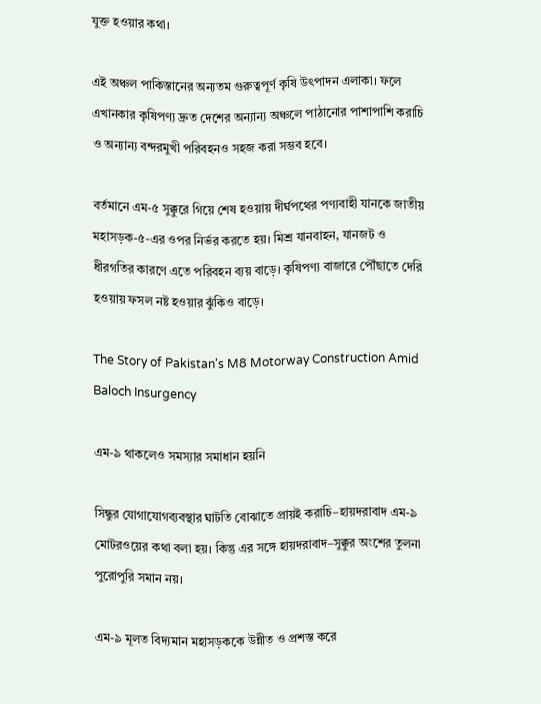যুক্ত হওয়ার কথা।

এই অঞ্চল পাকিস্তানের অন্যতম গুরুত্বপূর্ণ কৃষি উৎপাদন এলাকা। ফলে এখানকার কৃষিপণ্য দ্রুত দেশের অন্যান্য অঞ্চলে পাঠানোর পাশাপাশি করাচি ও অন্যান্য বন্দরমুখী পরিবহনও সহজ করা সম্ভব হবে।

বর্তমানে এম-৫ সুক্কুরে গিয়ে শেষ হওয়ায় দীর্ঘপথের পণ্যবাহী যানকে জাতীয় মহাসড়ক-৫-এর ওপর নির্ভর করতে হয়। মিশ্র যানবাহন, যানজট ও ধীরগতির কারণে এতে পরিবহন ব্যয় বাড়ে। কৃষিপণ্য বাজারে পৌঁছাতে দেরি হওয়ায় ফসল নষ্ট হওয়ার ঝুঁকিও বাড়ে।

The Story of Pakistan's M8 Motorway Construction Amid Baloch Insurgency

এম-৯ থাকলেও সমস্যার সমাধান হয়নি

সিন্ধুর যোগাযোগব্যবস্থার ঘাটতি বোঝাতে প্রায়ই করাচি–হায়দরাবাদ এম-৯ মোটরওয়ের কথা বলা হয়। কিন্তু এর সঙ্গে হায়দরাবাদ–সুক্কুর অংশের তুলনা পুরোপুরি সমান নয়।

এম-৯ মূলত বিদ্যমান মহাসড়ককে উন্নীত ও প্রশস্ত করে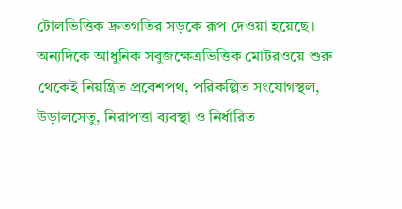টোলভিত্তিক দ্রুতগতির সড়কে রূপ দেওয়া হয়েছে। অন্যদিকে আধুনিক সবুজক্ষেত্রভিত্তিক মোটরওয়ে শুরু থেকেই নিয়ন্ত্রিত প্রবেশপথ, পরিকল্পিত সংযোগস্থল, উড়ালসেতু, নিরাপত্তা ব্যবস্থা ও নির্ধারিত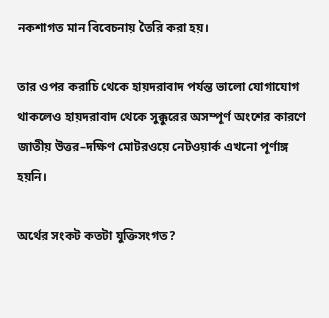নকশাগত মান বিবেচনায় তৈরি করা হয়।

তার ওপর করাচি থেকে হায়দরাবাদ পর্যন্ত ভালো যোগাযোগ থাকলেও হায়দরাবাদ থেকে সুক্কুরের অসম্পূর্ণ অংশের কারণে জাতীয় উত্তর–দক্ষিণ মোটরওয়ে নেটওয়ার্ক এখনো পূর্ণাঙ্গ হয়নি।

অর্থের সংকট কতটা যুক্তিসংগত?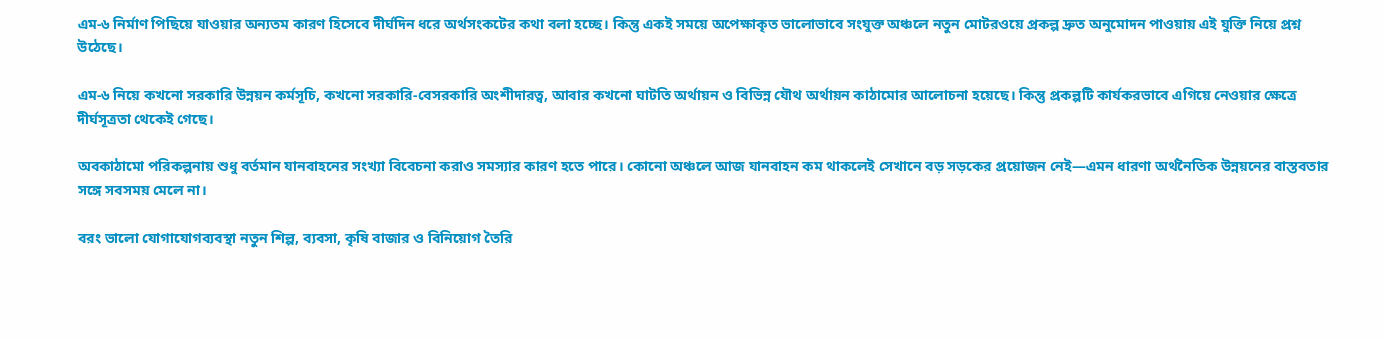এম-৬ নির্মাণ পিছিয়ে যাওয়ার অন্যতম কারণ হিসেবে দীর্ঘদিন ধরে অর্থসংকটের কথা বলা হচ্ছে। কিন্তু একই সময়ে অপেক্ষাকৃত ভালোভাবে সংযুক্ত অঞ্চলে নতুন মোটরওয়ে প্রকল্প দ্রুত অনুমোদন পাওয়ায় এই যুক্তি নিয়ে প্রশ্ন উঠেছে।

এম-৬ নিয়ে কখনো সরকারি উন্নয়ন কর্মসূচি, কখনো সরকারি-বেসরকারি অংশীদারত্ব, আবার কখনো ঘাটতি অর্থায়ন ও বিভিন্ন যৌথ অর্থায়ন কাঠামোর আলোচনা হয়েছে। কিন্তু প্রকল্পটি কার্যকরভাবে এগিয়ে নেওয়ার ক্ষেত্রে দীর্ঘসূত্রতা থেকেই গেছে।

অবকাঠামো পরিকল্পনায় শুধু বর্তমান যানবাহনের সংখ্যা বিবেচনা করাও সমস্যার কারণ হতে পারে। কোনো অঞ্চলে আজ যানবাহন কম থাকলেই সেখানে বড় সড়কের প্রয়োজন নেই—এমন ধারণা অর্থনৈতিক উন্নয়নের বাস্তবতার সঙ্গে সবসময় মেলে না।

বরং ভালো যোগাযোগব্যবস্থা নতুন শিল্প, ব্যবসা, কৃষি বাজার ও বিনিয়োগ তৈরি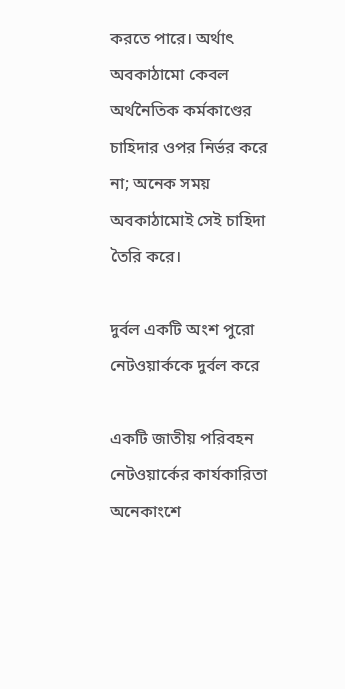করতে পারে। অর্থাৎ অবকাঠামো কেবল অর্থনৈতিক কর্মকাণ্ডের চাহিদার ওপর নির্ভর করে না; অনেক সময় অবকাঠামোই সেই চাহিদা তৈরি করে।

দুর্বল একটি অংশ পুরো নেটওয়ার্ককে দুর্বল করে

একটি জাতীয় পরিবহন নেটওয়ার্কের কার্যকারিতা অনেকাংশে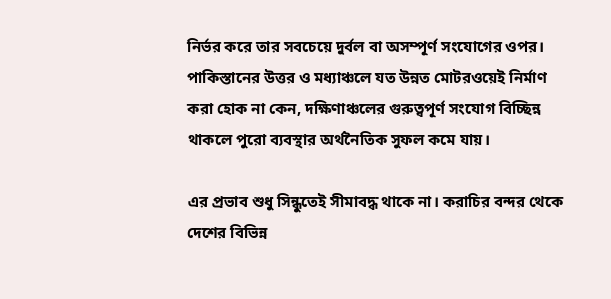নির্ভর করে তার সবচেয়ে দুর্বল বা অসম্পূর্ণ সংযোগের ওপর। পাকিস্তানের উত্তর ও মধ্যাঞ্চলে যত উন্নত মোটরওয়েই নির্মাণ করা হোক না কেন, দক্ষিণাঞ্চলের গুরুত্বপূর্ণ সংযোগ বিচ্ছিন্ন থাকলে পুরো ব্যবস্থার অর্থনৈতিক সুফল কমে যায়।

এর প্রভাব শুধু সিন্ধুতেই সীমাবদ্ধ থাকে না। করাচির বন্দর থেকে দেশের বিভিন্ন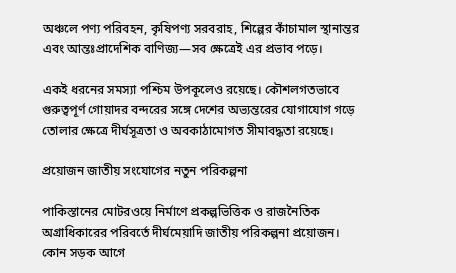অঞ্চলে পণ্য পরিবহন, কৃষিপণ্য সরবরাহ, শিল্পের কাঁচামাল স্থানান্তর এবং আন্তঃপ্রাদেশিক বাণিজ্য—সব ক্ষেত্রেই এর প্রভাব পড়ে।

একই ধরনের সমস্যা পশ্চিম উপকূলেও রয়েছে। কৌশলগতভাবে গুরুত্বপূর্ণ গোয়াদর বন্দরের সঙ্গে দেশের অভ্যন্তরের যোগাযোগ গড়ে তোলার ক্ষেত্রে দীর্ঘসূত্রতা ও অবকাঠামোগত সীমাবদ্ধতা রয়েছে।

প্রয়োজন জাতীয় সংযোগের নতুন পরিকল্পনা

পাকিস্তানের মোটরওয়ে নির্মাণে প্রকল্পভিত্তিক ও রাজনৈতিক অগ্রাধিকারের পরিবর্তে দীর্ঘমেয়াদি জাতীয় পরিকল্পনা প্রয়োজন। কোন সড়ক আগে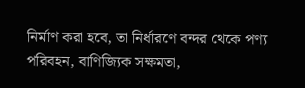নির্মাণ করা হবে, তা নির্ধারণে বন্দর থেকে পণ্য পরিবহন, বাণিজ্যিক সক্ষমতা,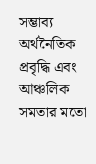সম্ভাব্য অর্থনৈতিক প্রবৃদ্ধি এবং আঞ্চলিক সমতার মতো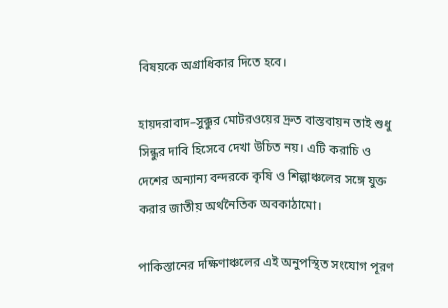বিষয়কে অগ্রাধিকার দিতে হবে।

হায়দরাবাদ–সুক্কুর মোটরওয়ের দ্রুত বাস্তবায়ন তাই শুধু সিন্ধুর দাবি হিসেবে দেখা উচিত নয়। এটি করাচি ও দেশের অন্যান্য বন্দরকে কৃষি ও শিল্পাঞ্চলের সঙ্গে যুক্ত করার জাতীয় অর্থনৈতিক অবকাঠামো।

পাকিস্তানের দক্ষিণাঞ্চলের এই অনুপস্থিত সংযোগ পূরণ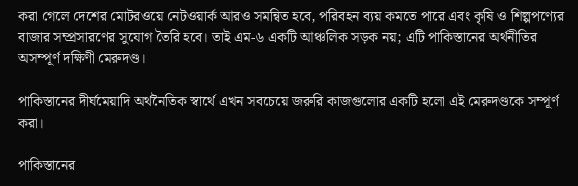করা গেলে দেশের মোটরওয়ে নেটওয়ার্ক আরও সমন্বিত হবে, পরিবহন ব্যয় কমতে পারে এবং কৃষি ও শিল্পপণ্যের বাজার সম্প্রসারণের সুযোগ তৈরি হবে। তাই এম-৬ একটি আঞ্চলিক সড়ক নয়; এটি পাকিস্তানের অর্থনীতির অসম্পূর্ণ দক্ষিণী মেরুদণ্ড।

পাকিস্তানের দীর্ঘমেয়াদি অর্থনৈতিক স্বার্থে এখন সবচেয়ে জরুরি কাজগুলোর একটি হলো এই মেরুদণ্ডকে সম্পূর্ণ করা।

পাকিস্তানের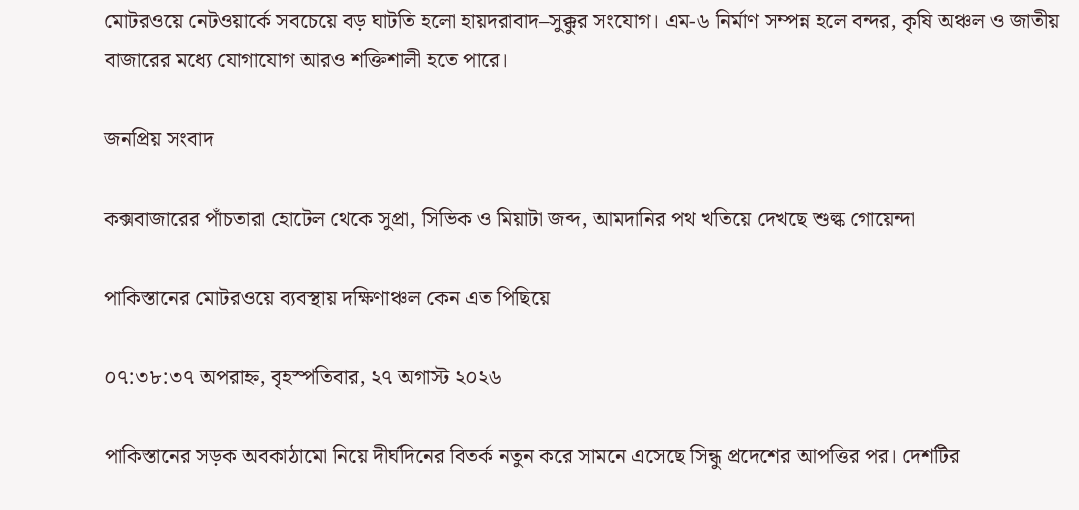মোটরওয়ে নেটওয়ার্কে সবচেয়ে বড় ঘাটতি হলো হায়দরাবাদ–সুক্কুর সংযোগ। এম-৬ নির্মাণ সম্পন্ন হলে বন্দর, কৃষি অঞ্চল ও জাতীয় বাজারের মধ্যে যোগাযোগ আরও শক্তিশালী হতে পারে।

জনপ্রিয় সংবাদ

কক্সবাজারের পাঁচতারা হোটেল থেকে সুপ্রা, সিভিক ও মিয়াটা জব্দ, আমদানির পথ খতিয়ে দেখছে শুল্ক গোয়েন্দা

পাকিস্তানের মোটরওয়ে ব্যবস্থায় দক্ষিণাঞ্চল কেন এত পিছিয়ে

০৭:৩৮:৩৭ অপরাহ্ন, বৃহস্পতিবার, ২৭ অগাস্ট ২০২৬

পাকিস্তানের সড়ক অবকাঠামো নিয়ে দীর্ঘদিনের বিতর্ক নতুন করে সামনে এসেছে সিন্ধু প্রদেশের আপত্তির পর। দেশটির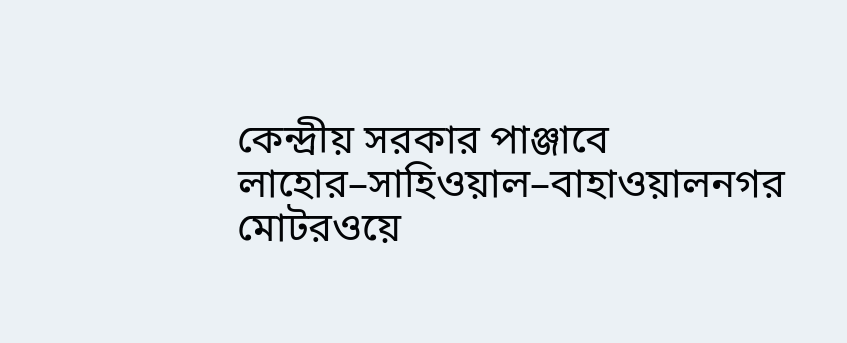কেন্দ্রীয় সরকার পাঞ্জাবে লাহোর–সাহিওয়াল–বাহাওয়ালনগর মোটরওয়ে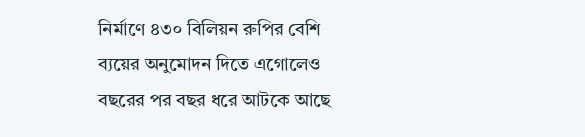নির্মাণে ৪৩০ বিলিয়ন রুপির বেশি ব্যয়ের অনুমোদন দিতে এগোলেও বছরের পর বছর ধরে আটকে আছে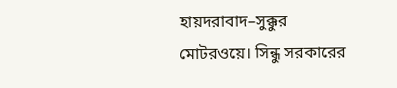হায়দরাবাদ–সুক্কুর মোটরওয়ে। সিন্ধু সরকারের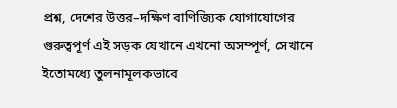প্রশ্ন, দেশের উত্তর–দক্ষিণ বাণিজ্যিক যোগাযোগের গুরুত্বপূর্ণ এই সড়ক যেখানে এখনো অসম্পূর্ণ, সেখানে ইতোমধ্যে তুলনামূলকভাবে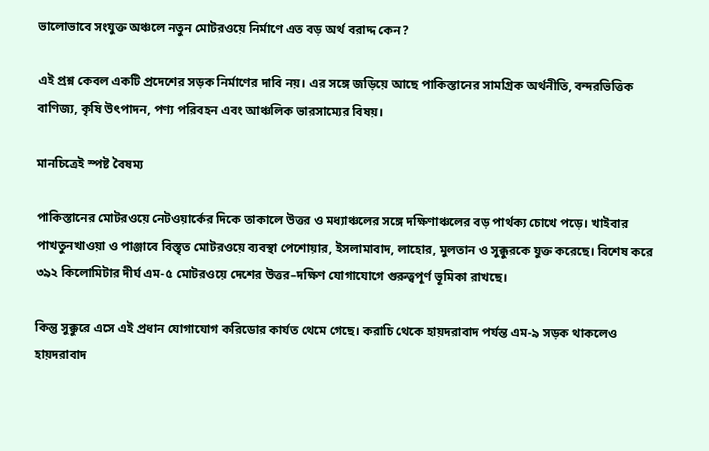ভালোভাবে সংযুক্ত অঞ্চলে নতুন মোটরওয়ে নির্মাণে এত বড় অর্থ বরাদ্দ কেন?

এই প্রশ্ন কেবল একটি প্রদেশের সড়ক নির্মাণের দাবি নয়। এর সঙ্গে জড়িয়ে আছে পাকিস্তানের সামগ্রিক অর্থনীতি, বন্দরভিত্তিক বাণিজ্য, কৃষি উৎপাদন, পণ্য পরিবহন এবং আঞ্চলিক ভারসাম্যের বিষয়।

মানচিত্রেই স্পষ্ট বৈষম্য

পাকিস্তানের মোটরওয়ে নেটওয়ার্কের দিকে তাকালে উত্তর ও মধ্যাঞ্চলের সঙ্গে দক্ষিণাঞ্চলের বড় পার্থক্য চোখে পড়ে। খাইবার পাখতুনখাওয়া ও পাঞ্জাবে বিস্তৃত মোটরওয়ে ব্যবস্থা পেশোয়ার, ইসলামাবাদ, লাহোর, মুলতান ও সুক্কুরকে যুক্ত করেছে। বিশেষ করে ৩৯২ কিলোমিটার দীর্ঘ এম-৫ মোটরওয়ে দেশের উত্তর–দক্ষিণ যোগাযোগে গুরুত্বপূর্ণ ভূমিকা রাখছে।

কিন্তু সুক্কুরে এসে এই প্রধান যোগাযোগ করিডোর কার্যত থেমে গেছে। করাচি থেকে হায়দরাবাদ পর্যন্ত এম-৯ সড়ক থাকলেও হায়দরাবাদ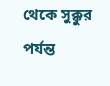থেকে সুক্কুর পর্যন্ত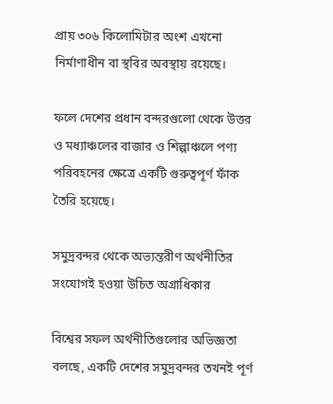প্রায় ৩০৬ কিলোমিটার অংশ এখনো নির্মাণাধীন বা স্থবির অবস্থায় রয়েছে।

ফলে দেশের প্রধান বন্দরগুলো থেকে উত্তর ও মধ্যাঞ্চলের বাজার ও শিল্পাঞ্চলে পণ্য পরিবহনের ক্ষেত্রে একটি গুরুত্বপূর্ণ ফাঁক তৈরি হয়েছে।

সমুদ্রবন্দর থেকে অভ্যন্তরীণ অর্থনীতির সংযোগই হওয়া উচিত অগ্রাধিকার

বিশ্বের সফল অর্থনীতিগুলোর অভিজ্ঞতা বলছে, একটি দেশের সমুদ্রবন্দর তখনই পূর্ণ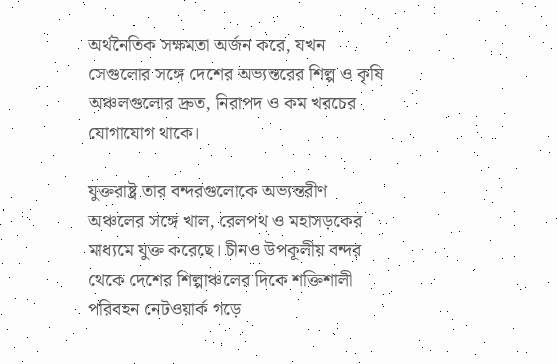অর্থনৈতিক সক্ষমতা অর্জন করে, যখন সেগুলোর সঙ্গে দেশের অভ্যন্তরের শিল্প ও কৃষি অঞ্চলগুলোর দ্রুত, নিরাপদ ও কম খরচের যোগাযোগ থাকে।

যুক্তরাষ্ট্র তার বন্দরগুলোকে অভ্যন্তরীণ অঞ্চলের সঙ্গে খাল, রেলপথ ও মহাসড়কের মাধ্যমে যুক্ত করেছে। চীনও উপকূলীয় বন্দর থেকে দেশের শিল্পাঞ্চলের দিকে শক্তিশালী পরিবহন নেটওয়ার্ক গড়ে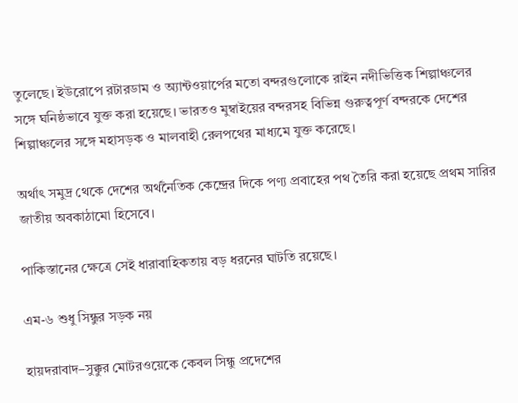তুলেছে। ইউরোপে রটারডাম ও অ্যান্টওয়ার্পের মতো বন্দরগুলোকে রাইন নদীভিত্তিক শিল্পাঞ্চলের সঙ্গে ঘনিষ্ঠভাবে যুক্ত করা হয়েছে। ভারতও মুম্বাইয়ের বন্দরসহ বিভিন্ন গুরুত্বপূর্ণ বন্দরকে দেশের শিল্পাঞ্চলের সঙ্গে মহাসড়ক ও মালবাহী রেলপথের মাধ্যমে যুক্ত করেছে।

অর্থাৎ সমুদ্র থেকে দেশের অর্থনৈতিক কেন্দ্রের দিকে পণ্য প্রবাহের পথ তৈরি করা হয়েছে প্রথম সারির জাতীয় অবকাঠামো হিসেবে।

পাকিস্তানের ক্ষেত্রে সেই ধারাবাহিকতায় বড় ধরনের ঘাটতি রয়েছে।

এম-৬ শুধু সিন্ধুর সড়ক নয়

হায়দরাবাদ–সুক্কুর মোটরওয়েকে কেবল সিন্ধু প্রদেশের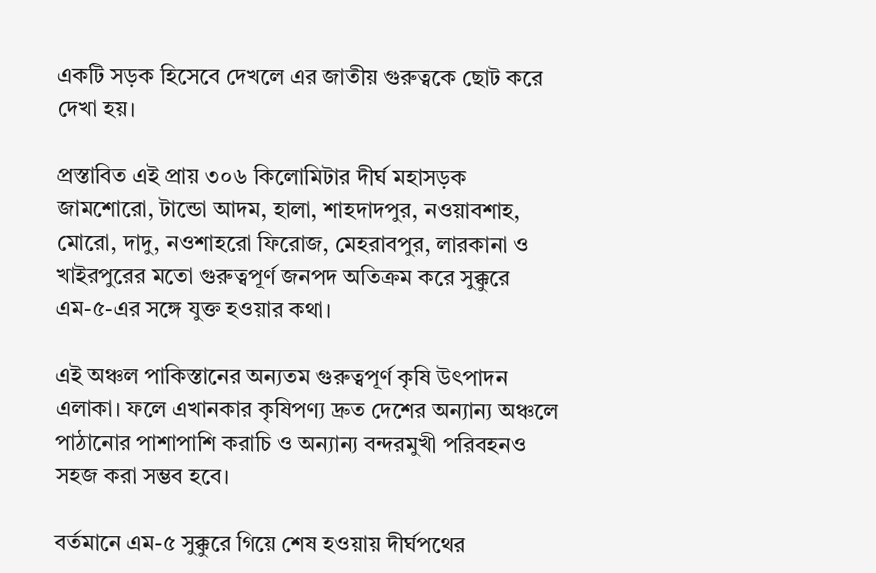একটি সড়ক হিসেবে দেখলে এর জাতীয় গুরুত্বকে ছোট করে দেখা হয়।

প্রস্তাবিত এই প্রায় ৩০৬ কিলোমিটার দীর্ঘ মহাসড়ক জামশোরো, টান্ডো আদম, হালা, শাহদাদপুর, নওয়াবশাহ, মোরো, দাদু, নওশাহরো ফিরোজ, মেহরাবপুর, লারকানা ও খাইরপুরের মতো গুরুত্বপূর্ণ জনপদ অতিক্রম করে সুক্কুরে এম-৫-এর সঙ্গে যুক্ত হওয়ার কথা।

এই অঞ্চল পাকিস্তানের অন্যতম গুরুত্বপূর্ণ কৃষি উৎপাদন এলাকা। ফলে এখানকার কৃষিপণ্য দ্রুত দেশের অন্যান্য অঞ্চলে পাঠানোর পাশাপাশি করাচি ও অন্যান্য বন্দরমুখী পরিবহনও সহজ করা সম্ভব হবে।

বর্তমানে এম-৫ সুক্কুরে গিয়ে শেষ হওয়ায় দীর্ঘপথের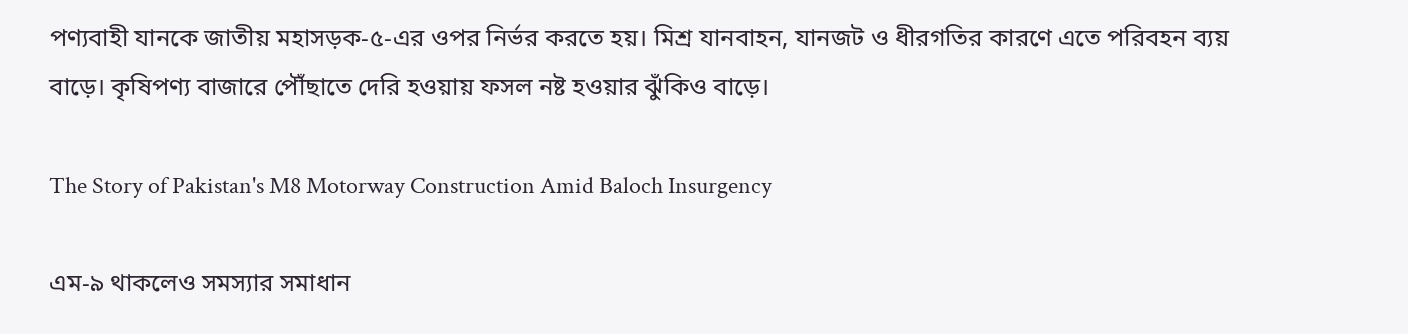পণ্যবাহী যানকে জাতীয় মহাসড়ক-৫-এর ওপর নির্ভর করতে হয়। মিশ্র যানবাহন, যানজট ও ধীরগতির কারণে এতে পরিবহন ব্যয় বাড়ে। কৃষিপণ্য বাজারে পৌঁছাতে দেরি হওয়ায় ফসল নষ্ট হওয়ার ঝুঁকিও বাড়ে।

The Story of Pakistan's M8 Motorway Construction Amid Baloch Insurgency

এম-৯ থাকলেও সমস্যার সমাধান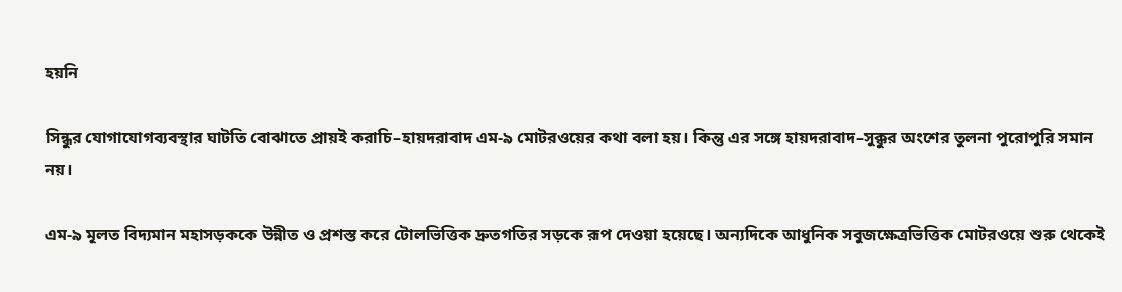হয়নি

সিন্ধুর যোগাযোগব্যবস্থার ঘাটতি বোঝাতে প্রায়ই করাচি–হায়দরাবাদ এম-৯ মোটরওয়ের কথা বলা হয়। কিন্তু এর সঙ্গে হায়দরাবাদ–সুক্কুর অংশের তুলনা পুরোপুরি সমান নয়।

এম-৯ মূলত বিদ্যমান মহাসড়ককে উন্নীত ও প্রশস্ত করে টোলভিত্তিক দ্রুতগতির সড়কে রূপ দেওয়া হয়েছে। অন্যদিকে আধুনিক সবুজক্ষেত্রভিত্তিক মোটরওয়ে শুরু থেকেই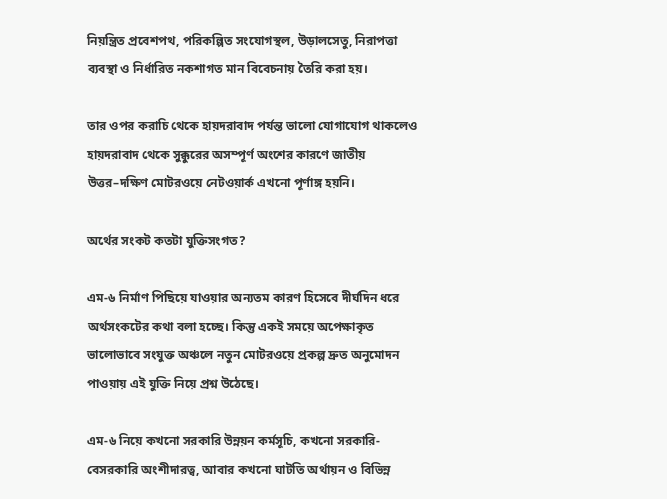নিয়ন্ত্রিত প্রবেশপথ, পরিকল্পিত সংযোগস্থল, উড়ালসেতু, নিরাপত্তা ব্যবস্থা ও নির্ধারিত নকশাগত মান বিবেচনায় তৈরি করা হয়।

তার ওপর করাচি থেকে হায়দরাবাদ পর্যন্ত ভালো যোগাযোগ থাকলেও হায়দরাবাদ থেকে সুক্কুরের অসম্পূর্ণ অংশের কারণে জাতীয় উত্তর–দক্ষিণ মোটরওয়ে নেটওয়ার্ক এখনো পূর্ণাঙ্গ হয়নি।

অর্থের সংকট কতটা যুক্তিসংগত?

এম-৬ নির্মাণ পিছিয়ে যাওয়ার অন্যতম কারণ হিসেবে দীর্ঘদিন ধরে অর্থসংকটের কথা বলা হচ্ছে। কিন্তু একই সময়ে অপেক্ষাকৃত ভালোভাবে সংযুক্ত অঞ্চলে নতুন মোটরওয়ে প্রকল্প দ্রুত অনুমোদন পাওয়ায় এই যুক্তি নিয়ে প্রশ্ন উঠেছে।

এম-৬ নিয়ে কখনো সরকারি উন্নয়ন কর্মসূচি, কখনো সরকারি-বেসরকারি অংশীদারত্ব, আবার কখনো ঘাটতি অর্থায়ন ও বিভিন্ন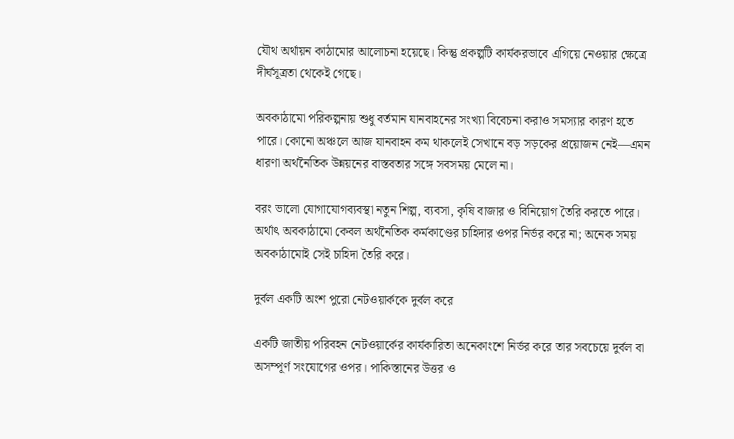যৌথ অর্থায়ন কাঠামোর আলোচনা হয়েছে। কিন্তু প্রকল্পটি কার্যকরভাবে এগিয়ে নেওয়ার ক্ষেত্রে দীর্ঘসূত্রতা থেকেই গেছে।

অবকাঠামো পরিকল্পনায় শুধু বর্তমান যানবাহনের সংখ্যা বিবেচনা করাও সমস্যার কারণ হতে পারে। কোনো অঞ্চলে আজ যানবাহন কম থাকলেই সেখানে বড় সড়কের প্রয়োজন নেই—এমন ধারণা অর্থনৈতিক উন্নয়নের বাস্তবতার সঙ্গে সবসময় মেলে না।

বরং ভালো যোগাযোগব্যবস্থা নতুন শিল্প, ব্যবসা, কৃষি বাজার ও বিনিয়োগ তৈরি করতে পারে। অর্থাৎ অবকাঠামো কেবল অর্থনৈতিক কর্মকাণ্ডের চাহিদার ওপর নির্ভর করে না; অনেক সময় অবকাঠামোই সেই চাহিদা তৈরি করে।

দুর্বল একটি অংশ পুরো নেটওয়ার্ককে দুর্বল করে

একটি জাতীয় পরিবহন নেটওয়ার্কের কার্যকারিতা অনেকাংশে নির্ভর করে তার সবচেয়ে দুর্বল বা অসম্পূর্ণ সংযোগের ওপর। পাকিস্তানের উত্তর ও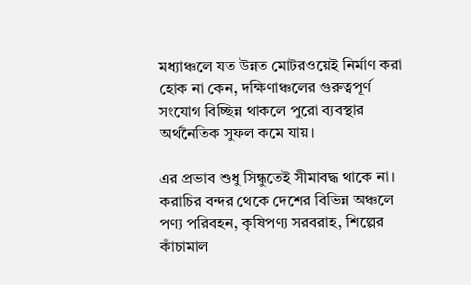মধ্যাঞ্চলে যত উন্নত মোটরওয়েই নির্মাণ করা হোক না কেন, দক্ষিণাঞ্চলের গুরুত্বপূর্ণ সংযোগ বিচ্ছিন্ন থাকলে পুরো ব্যবস্থার অর্থনৈতিক সুফল কমে যায়।

এর প্রভাব শুধু সিন্ধুতেই সীমাবদ্ধ থাকে না। করাচির বন্দর থেকে দেশের বিভিন্ন অঞ্চলে পণ্য পরিবহন, কৃষিপণ্য সরবরাহ, শিল্পের কাঁচামাল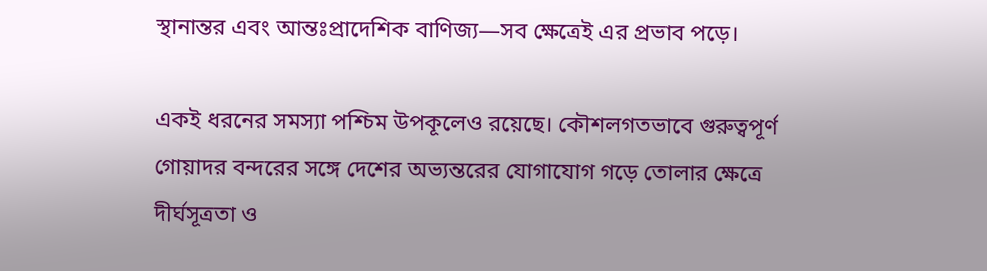স্থানান্তর এবং আন্তঃপ্রাদেশিক বাণিজ্য—সব ক্ষেত্রেই এর প্রভাব পড়ে।

একই ধরনের সমস্যা পশ্চিম উপকূলেও রয়েছে। কৌশলগতভাবে গুরুত্বপূর্ণ গোয়াদর বন্দরের সঙ্গে দেশের অভ্যন্তরের যোগাযোগ গড়ে তোলার ক্ষেত্রে দীর্ঘসূত্রতা ও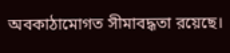অবকাঠামোগত সীমাবদ্ধতা রয়েছে।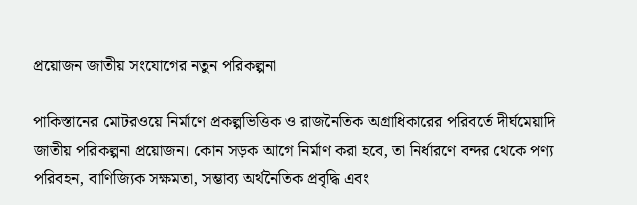প্রয়োজন জাতীয় সংযোগের নতুন পরিকল্পনা

পাকিস্তানের মোটরওয়ে নির্মাণে প্রকল্পভিত্তিক ও রাজনৈতিক অগ্রাধিকারের পরিবর্তে দীর্ঘমেয়াদি জাতীয় পরিকল্পনা প্রয়োজন। কোন সড়ক আগে নির্মাণ করা হবে, তা নির্ধারণে বন্দর থেকে পণ্য পরিবহন, বাণিজ্যিক সক্ষমতা, সম্ভাব্য অর্থনৈতিক প্রবৃদ্ধি এবং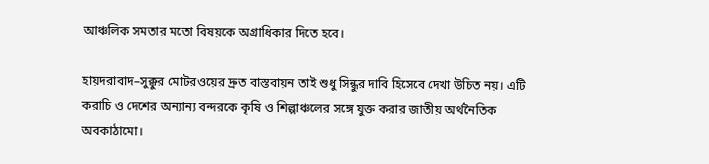আঞ্চলিক সমতার মতো বিষয়কে অগ্রাধিকার দিতে হবে।

হায়দরাবাদ–সুক্কুর মোটরওয়ের দ্রুত বাস্তবায়ন তাই শুধু সিন্ধুর দাবি হিসেবে দেখা উচিত নয়। এটি করাচি ও দেশের অন্যান্য বন্দরকে কৃষি ও শিল্পাঞ্চলের সঙ্গে যুক্ত করার জাতীয় অর্থনৈতিক অবকাঠামো।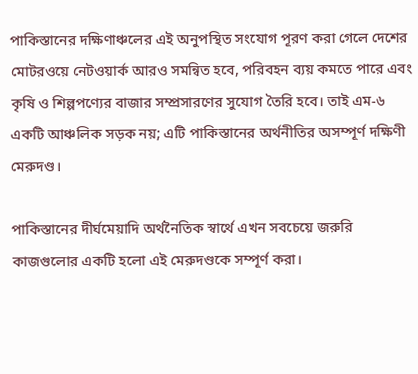পাকিস্তানের দক্ষিণাঞ্চলের এই অনুপস্থিত সংযোগ পূরণ করা গেলে দেশের মোটরওয়ে নেটওয়ার্ক আরও সমন্বিত হবে, পরিবহন ব্যয় কমতে পারে এবং কৃষি ও শিল্পপণ্যের বাজার সম্প্রসারণের সুযোগ তৈরি হবে। তাই এম-৬ একটি আঞ্চলিক সড়ক নয়; এটি পাকিস্তানের অর্থনীতির অসম্পূর্ণ দক্ষিণী মেরুদণ্ড।

পাকিস্তানের দীর্ঘমেয়াদি অর্থনৈতিক স্বার্থে এখন সবচেয়ে জরুরি কাজগুলোর একটি হলো এই মেরুদণ্ডকে সম্পূর্ণ করা।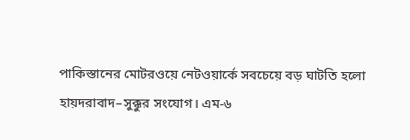পাকিস্তানের মোটরওয়ে নেটওয়ার্কে সবচেয়ে বড় ঘাটতি হলো হায়দরাবাদ–সুক্কুর সংযোগ। এম-৬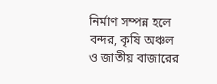নির্মাণ সম্পন্ন হলে বন্দর, কৃষি অঞ্চল ও জাতীয় বাজারের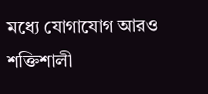মধ্যে যোগাযোগ আরও শক্তিশালী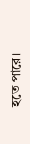হতে পারে।